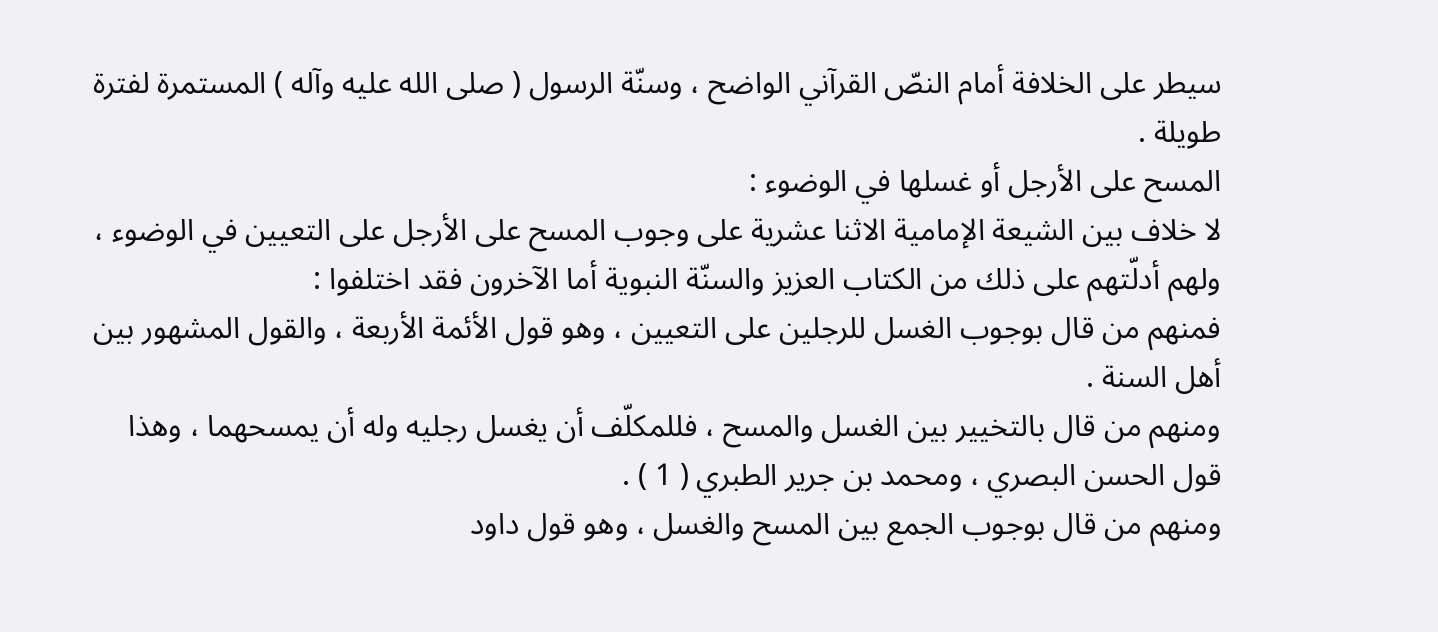سيطر على الخلافة أمام النصّ القرآني الواضح ، وسنّة الرسول ( صلى الله عليه وآله ) المستمرة لفترة طويلة .
المسح على الأرجل أو غسلها في الوضوء :
لا خلاف بين الشيعة الإمامية الاثنا عشرية على وجوب المسح على الأرجل على التعيين في الوضوء ، ولهم أدلّتهم على ذلك من الكتاب العزيز والسنّة النبوية أما الآخرون فقد اختلفوا :
فمنهم من قال بوجوب الغسل للرجلين على التعيين ، وهو قول الأئمة الأربعة ، والقول المشهور بين أهل السنة .
ومنهم من قال بالتخيير بين الغسل والمسح ، فللمكلّف أن يغسل رجليه وله أن يمسحهما ، وهذا قول الحسن البصري ، ومحمد بن جرير الطبري ( 1 ) .
ومنهم من قال بوجوب الجمع بين المسح والغسل ، وهو قول داود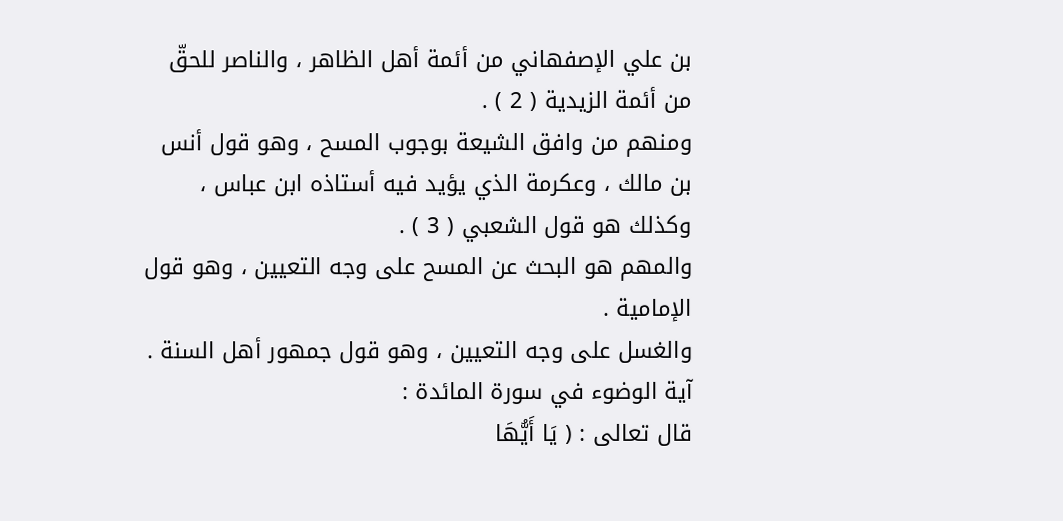بن علي الإصفهاني من أئمة أهل الظاهر ، والناصر للحقّ من أئمة الزيدية ( 2 ) .
ومنهم من وافق الشيعة بوجوب المسح ، وهو قول أنس بن مالك ، وعكرمة الذي يؤيد فيه أستاذه ابن عباس ، وكذلك هو قول الشعبي ( 3 ) .
والمهم هو البحث عن المسح على وجه التعيين ، وهو قول الإمامية .
والغسل على وجه التعيين ، وهو قول جمهور أهل السنة .
آية الوضوء في سورة المائدة :
قال تعالى : ( يَا أَيُّهَا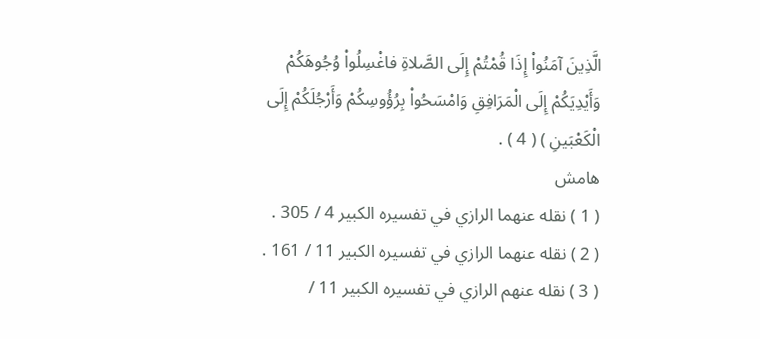الَّذِينَ آمَنُواْ إِذَا قُمْتُمْ إِلَى الصَّلاةِ فاغْسِلُواْ وُجُوهَكُمْ وَأَيْدِيَكُمْ إِلَى الْمَرَافِقِ وَامْسَحُواْ بِرُؤُوسِكُمْ وَأَرْجُلَكُمْ إِلَى الْكَعْبَينِ ) ( 4 ) .
هامش
( 1 ) نقله عنهما الرازي في تفسيره الكبير 4 / 305 .
( 2 ) نقله عنهما الرازي في تفسيره الكبير 11 / 161 .
( 3 ) نقله عنهم الرازي في تفسيره الكبير 11 /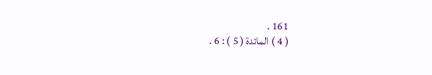161 .
( 4 ) المائدة ( 5 ) : 6 .